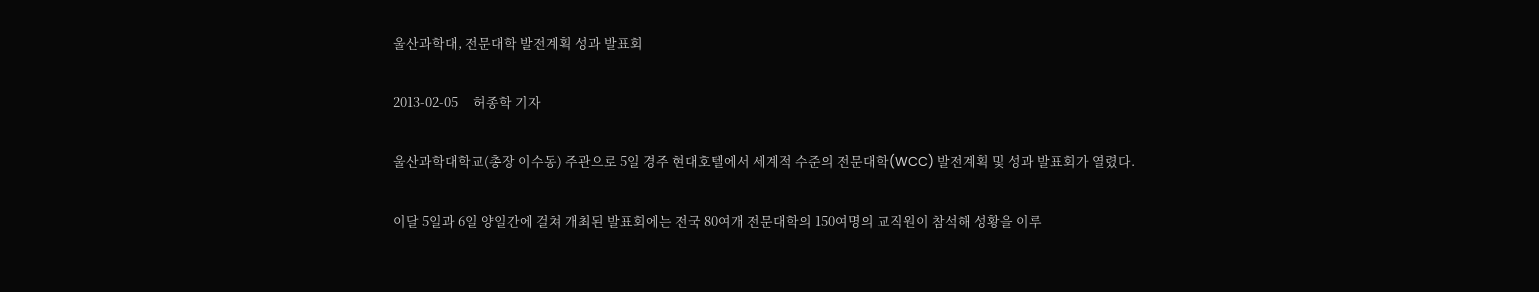울산과학대, 전문대학 발전계획 성과 발표회

2013-02-05     허종학 기자

울산과학대학교(총장 이수동) 주관으로 5일 경주 현대호텔에서 세계적 수준의 전문대학(WCC) 발전계획 및 성과 발표회가 열렸다.

이달 5일과 6일 양일간에 걸쳐 개최된 발표회에는 전국 80여개 전문대학의 150여명의 교직원이 참석해 성황을 이루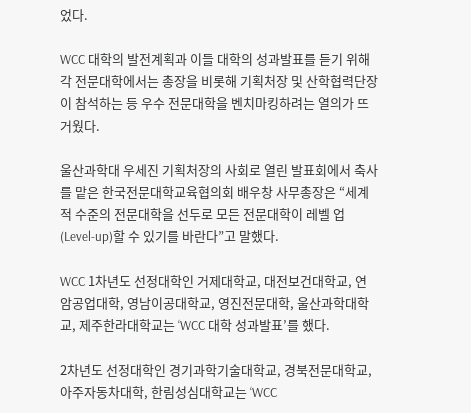었다.

WCC 대학의 발전계획과 이들 대학의 성과발표를 듣기 위해 각 전문대학에서는 총장을 비롯해 기획처장 및 산학협력단장이 참석하는 등 우수 전문대학을 벤치마킹하려는 열의가 뜨거웠다.

울산과학대 우세진 기획처장의 사회로 열린 발표회에서 축사를 맡은 한국전문대학교육협의회 배우창 사무총장은 “세계적 수준의 전문대학을 선두로 모든 전문대학이 레벨 업(Level-up)할 수 있기를 바란다”고 말했다.

WCC 1차년도 선정대학인 거제대학교, 대전보건대학교, 연암공업대학, 영남이공대학교, 영진전문대학, 울산과학대학교, 제주한라대학교는 ‘WCC 대학 성과발표’를 했다.

2차년도 선정대학인 경기과학기술대학교, 경북전문대학교, 아주자동차대학, 한림성심대학교는 ‘WCC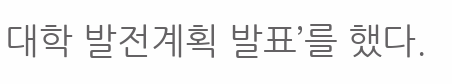대학 발전계획 발표’를 했다.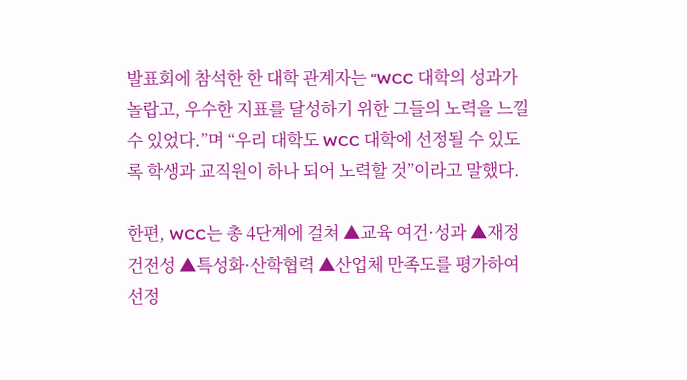발표회에 참석한 한 대학 관계자는 “WCC 대학의 성과가 놀랍고, 우수한 지표를 달성하기 위한 그들의 노력을 느낄 수 있었다.”며 “우리 대학도 WCC 대학에 선정될 수 있도록 학생과 교직원이 하나 되어 노력할 것”이라고 말했다.

한편, WCC는 총 4단계에 걸쳐 ▲교육 여건·성과 ▲재정건전성 ▲특성화·산학협력 ▲산업체 만족도를 평가하여 선정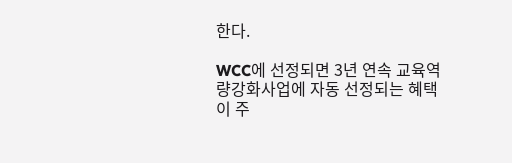한다.

WCC에 선정되면 3년 연속 교육역량강화사업에 자동 선정되는 혜택이 주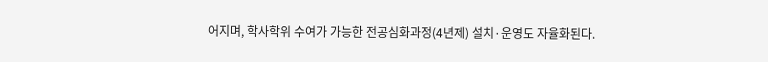어지며, 학사학위 수여가 가능한 전공심화과정(4년제) 설치·운영도 자율화된다.